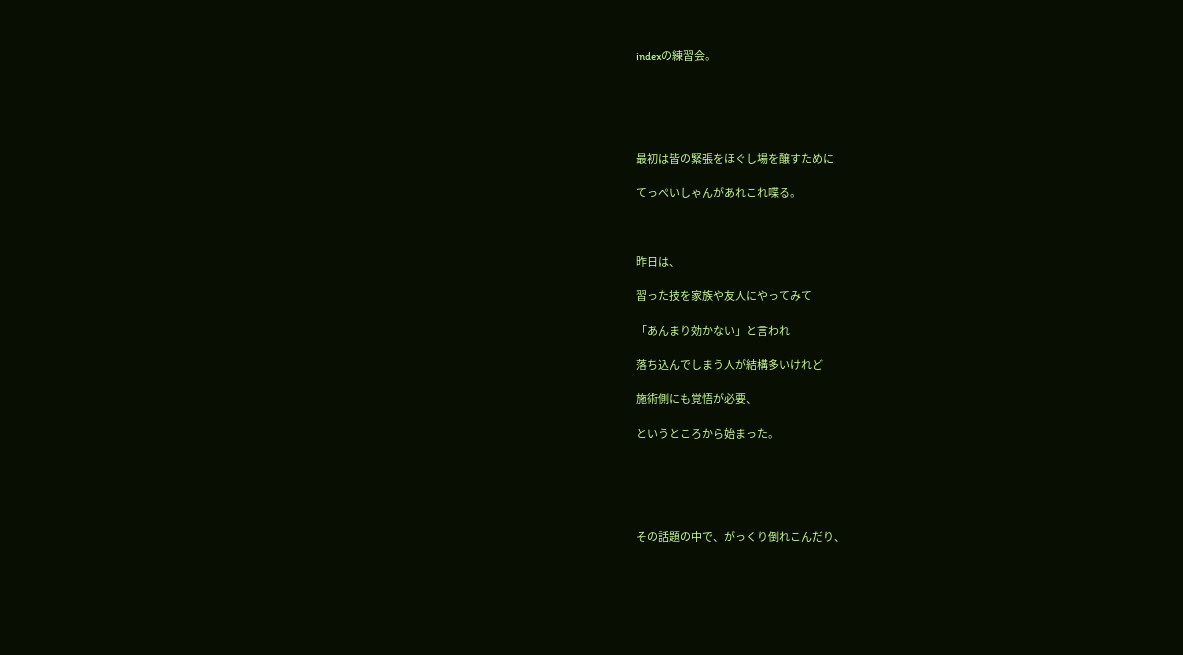indexの練習会。





最初は皆の緊張をほぐし場を醸すために

てっぺいしゃんがあれこれ喋る。



昨日は、

習った技を家族や友人にやってみて

「あんまり効かない」と言われ

落ち込んでしまう人が結構多いけれど

施術側にも覚悟が必要、

というところから始まった。





その話題の中で、がっくり倒れこんだり、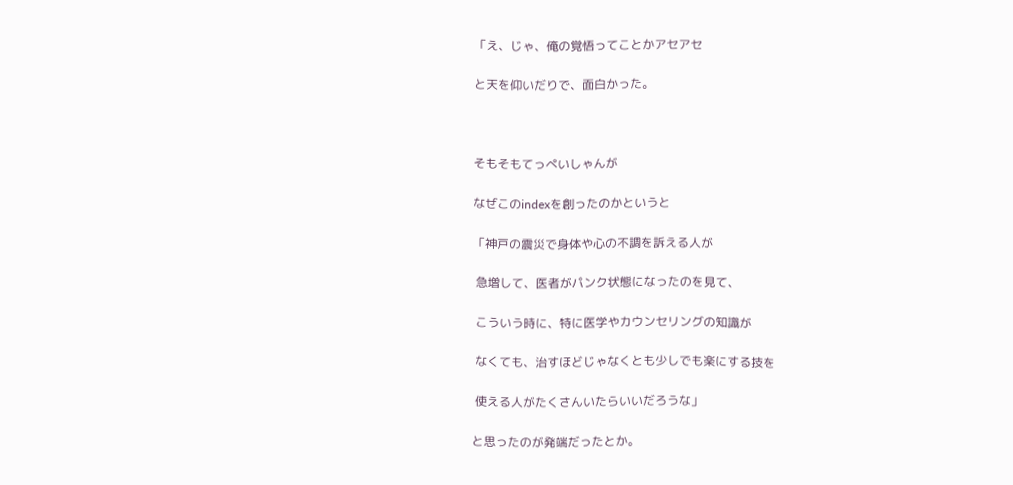「え、じゃ、俺の覚悟ってことかアセアセ

と天を仰いだりで、面白かった。



そもそもてっぺいしゃんが

なぜこのindexを創ったのかというと

「神戸の震災で身体や心の不調を訴える人が

 急増して、医者がパンク状態になったのを見て、

 こういう時に、特に医学やカウンセリングの知識が

 なくても、治すほどじゃなくとも少しでも楽にする技を

 使える人がたくさんいたらいいだろうな」

と思ったのが発端だったとか。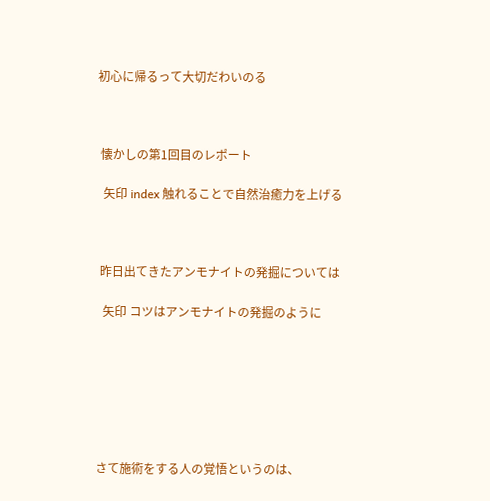初心に帰るって大切だわいのる



 懐かしの第1回目のレポート

  矢印 index 触れることで自然治癒力を上げる



 昨日出てきたアンモナイトの発掘については

  矢印 コツはアンモナイトの発掘のように







さて施術をする人の覚悟というのは、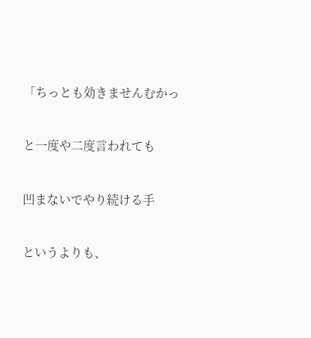「ちっとも効きませんむかっ

と一度や二度言われても

凹まないでやり続ける手

というよりも、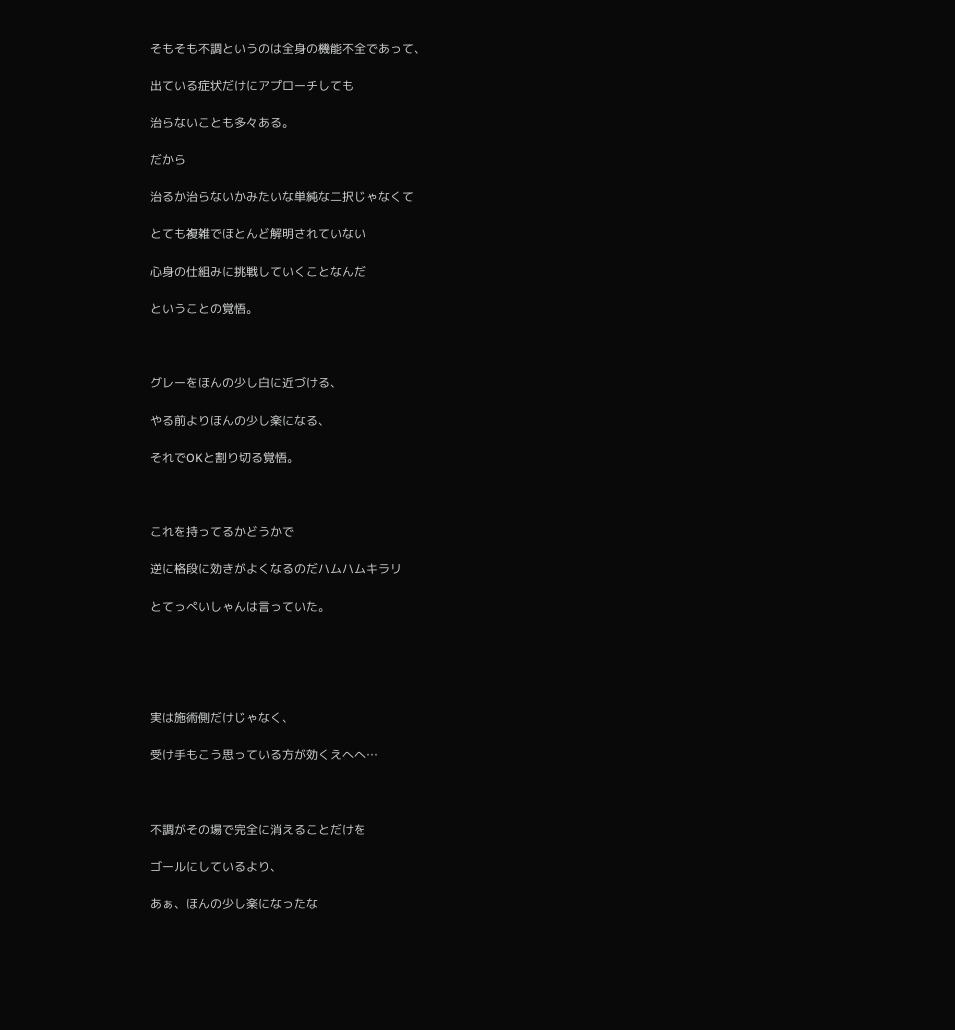そもそも不調というのは全身の機能不全であって、

出ている症状だけにアプローチしても

治らないことも多々ある。

だから

治るか治らないかみたいな単純な二択じゃなくて

とても複雑でほとんど解明されていない

心身の仕組みに挑戦していくことなんだ

ということの覚悟。



グレーをほんの少し白に近づける、

やる前よりほんの少し楽になる、

それでOKと割り切る覚悟。



これを持ってるかどうかで

逆に格段に効きがよくなるのだハムハムキラリ

とてっぺいしゃんは言っていた。





実は施術側だけじゃなく、

受け手もこう思っている方が効くえへへ…



不調がその場で完全に消えることだけを

ゴールにしているより、

あぁ、ほんの少し楽になったな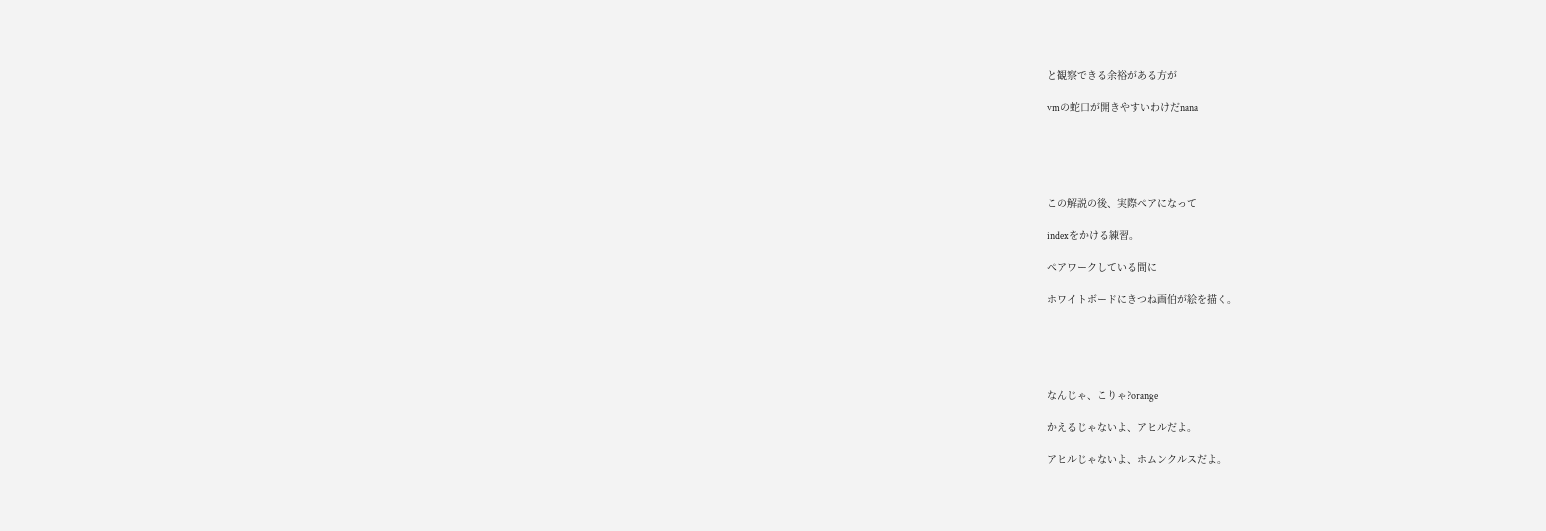と観察できる余裕がある方が

vmの蛇口が開きやすいわけだnana





この解説の後、実際ペアになって

indexをかける練習。

ペアワークしている間に

ホワイトボードにきつね画伯が絵を描く。





なんじゃ、こりゃ?orange

かえるじゃないよ、アヒルだよ。

アヒルじゃないよ、ホムンクルスだよ。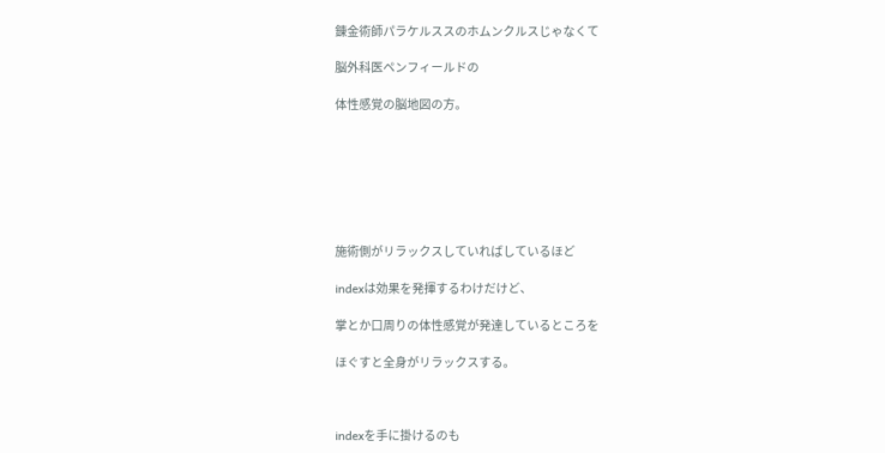錬金術師パラケルススのホムンクルスじゃなくて

脳外科医ペンフィールドの

体性感覚の脳地図の方。







施術側がリラックスしていればしているほど

indexは効果を発揮するわけだけど、

掌とか口周りの体性感覚が発達しているところを

ほぐすと全身がリラックスする。



indexを手に掛けるのも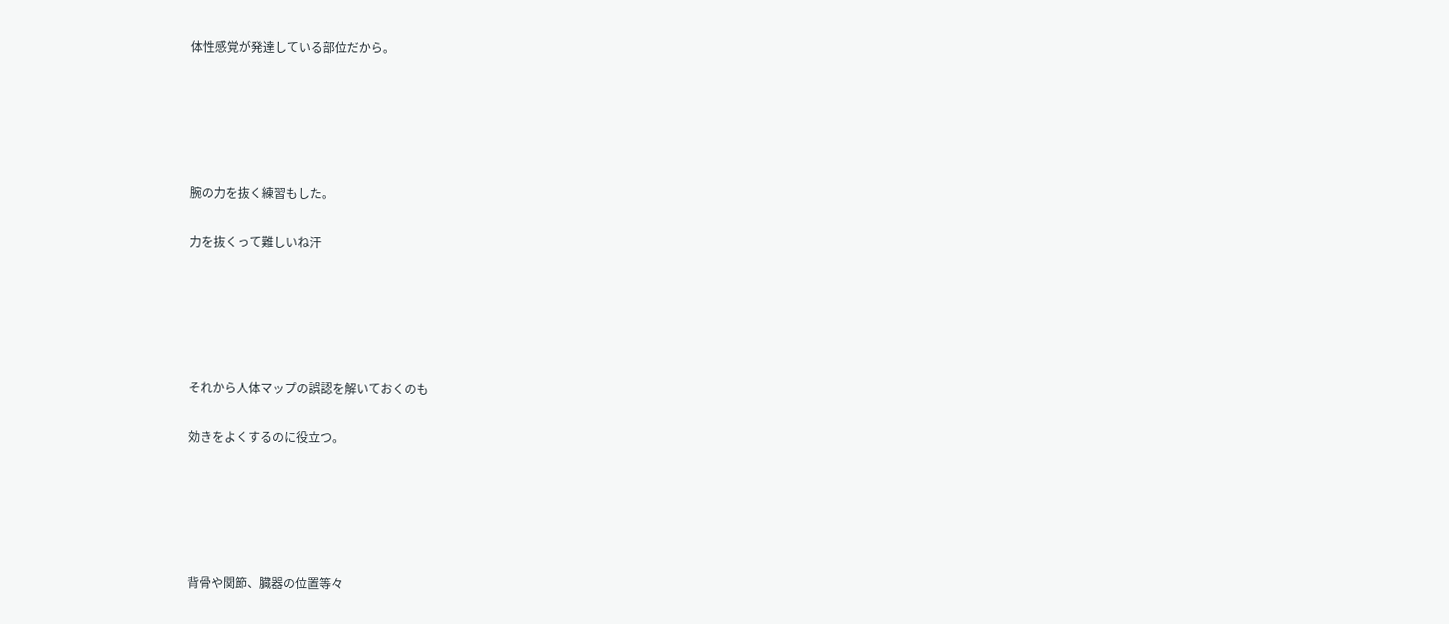体性感覚が発達している部位だから。





腕の力を抜く練習もした。

力を抜くって難しいね汗





それから人体マップの誤認を解いておくのも

効きをよくするのに役立つ。





背骨や関節、臓器の位置等々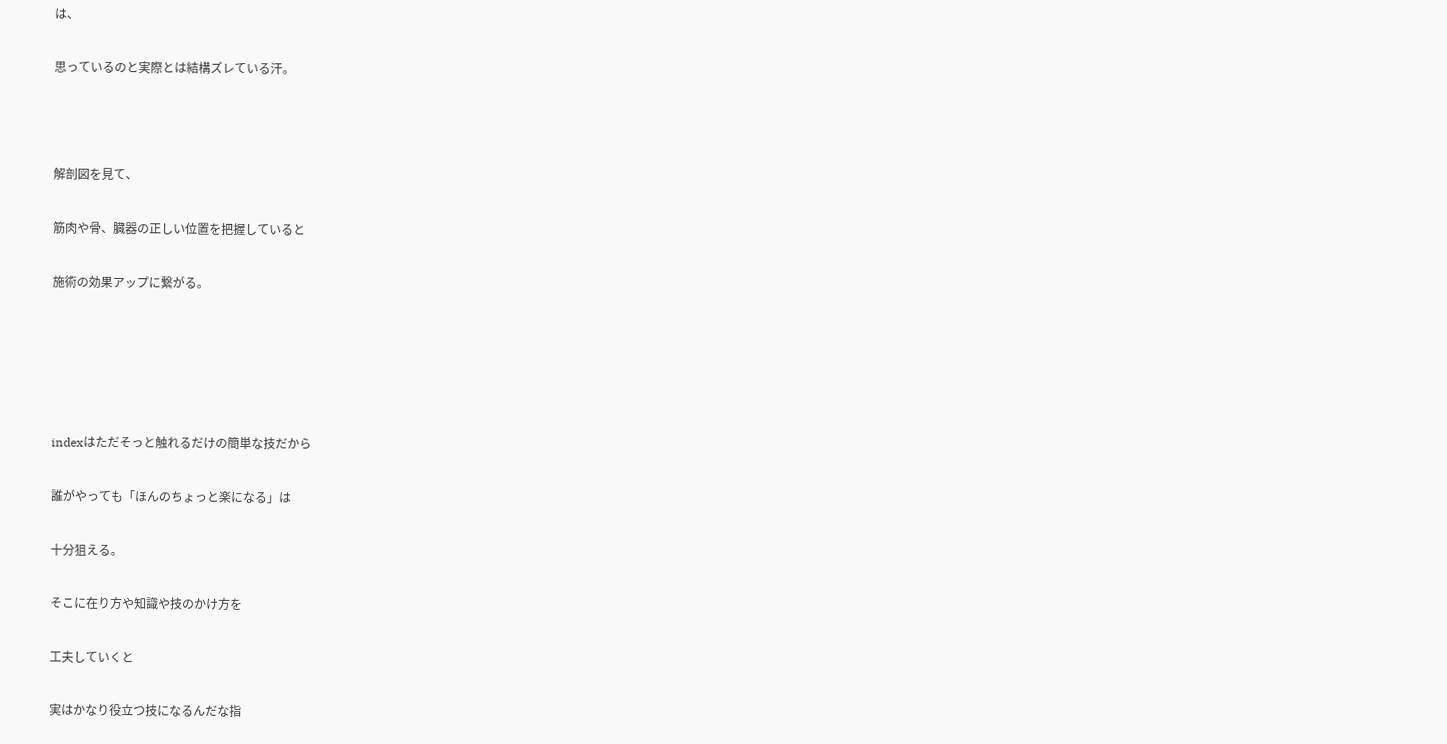は、

思っているのと実際とは結構ズレている汗。



解剖図を見て、

筋肉や骨、臓器の正しい位置を把握していると

施術の効果アップに繋がる。





indexはただそっと触れるだけの簡単な技だから

誰がやっても「ほんのちょっと楽になる」は

十分狙える。

そこに在り方や知識や技のかけ方を

工夫していくと

実はかなり役立つ技になるんだな指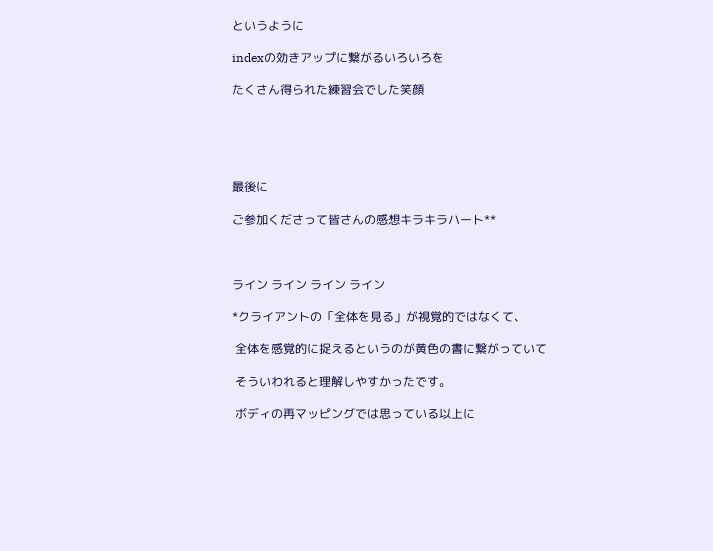というように

indexの効きアップに繋がるいろいろを

たくさん得られた練習会でした笑顔





最後に

ご参加くださって皆さんの感想キラキラハート**



ライン ライン ライン ライン

*クライアントの「全体を見る」が視覚的ではなくて、

 全体を感覚的に捉えるというのが黄色の書に繋がっていて

 そういわれると理解しやすかったです。

 ボディの再マッピングでは思っている以上に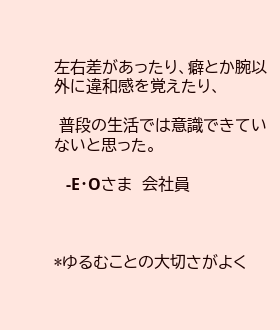左右差があったり、癖とか腕以外に違和感を覚えたり、

 普段の生活では意識できていないと思った。

   -E・Oさま  会社員



*ゆるむことの大切さがよく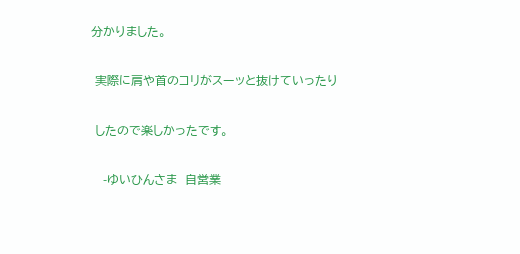分かりました。

 実際に肩や首のコリがスーッと抜けていったり

 したので楽しかったです。

   -ゆいひんさま  自営業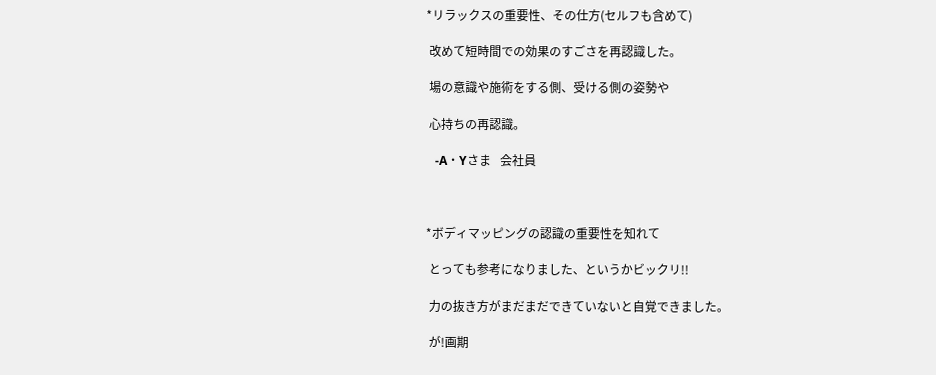*リラックスの重要性、その仕方(セルフも含めて)

 改めて短時間での効果のすごさを再認識した。

 場の意識や施術をする側、受ける側の姿勢や

 心持ちの再認識。

   -A・Yさま   会社員



*ボディマッピングの認識の重要性を知れて

 とっても参考になりました、というかビックリ!!

 力の抜き方がまだまだできていないと自覚できました。

 が!画期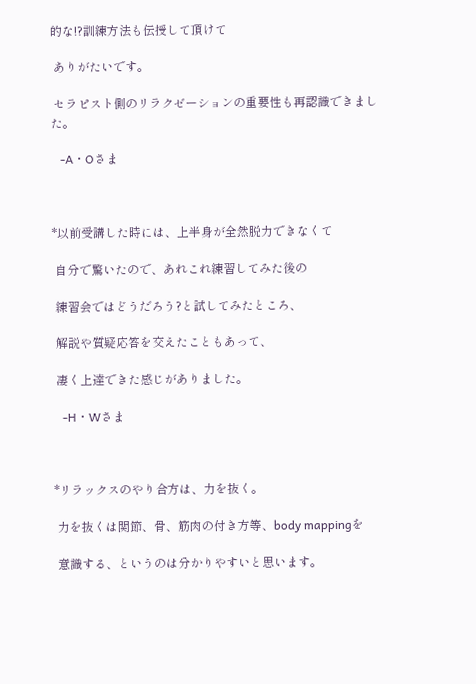的な!?訓練方法も伝授して頂けて

 ありがたいです。

 セラピスト側のリラクゼーションの重要性も再認識できました。

   -A・Oさま



*以前受講した時には、上半身が全然脱力できなくて

 自分で驚いたので、あれこれ練習してみた後の

 練習会ではどうだろう?と試してみたところ、

 解説や質疑応答を交えたこともあって、

 凄く上達できた感じがありました。

   -H・Wさま



*リラックスのやり合方は、力を抜く。

 力を抜くは関節、骨、筋肉の付き方等、body mappingを

 意識する、というのは分かりやすいと思います。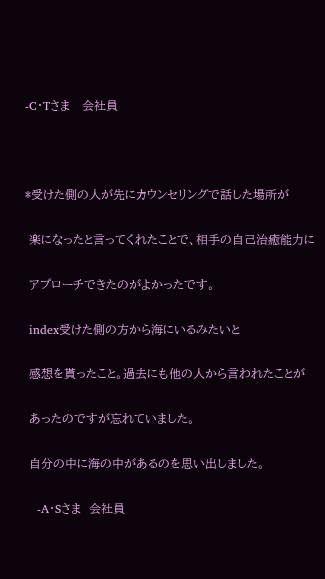-C・Tさま   会社員



*受けた側の人が先にカウンセリングで話した場所が

 楽になったと言ってくれたことで、相手の自己治癒能力に

 アプローチできたのがよかったです。

 index受けた側の方から海にいるみたいと

 感想を貰ったこと。過去にも他の人から言われたことが

 あったのですが忘れていました。

 自分の中に海の中があるのを思い出しました。

   -A・Sさま  会社員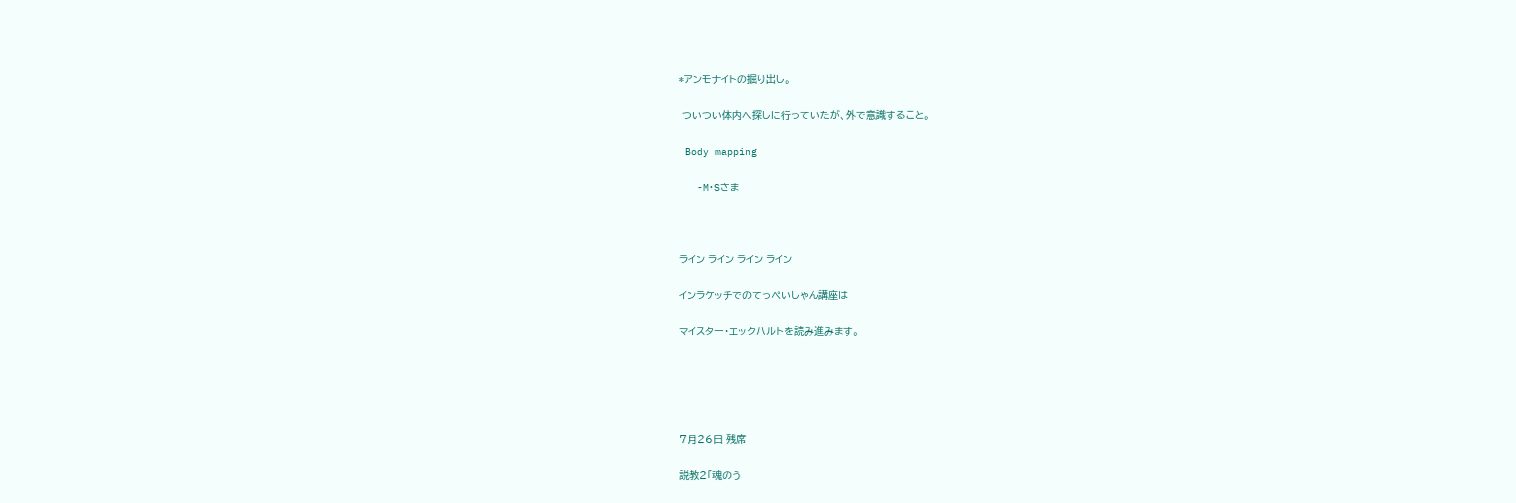*アンモナイトの掘り出し。

 ついつい体内へ探しに行っていたが、外で意識すること。

 Body mapping

   -M・Sさま



ライン ライン ライン ライン

インラケッチでのてっぺいしゃん講座は

マイスター・エックハルトを読み進みます。





7月26日 残席

説教2「魂のう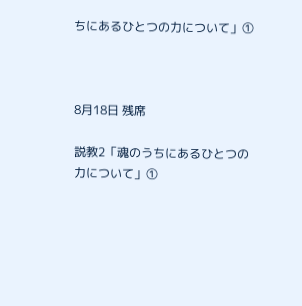ちにあるひとつの力について」①



8月18日 残席

説教2「魂のうちにあるひとつの力について」①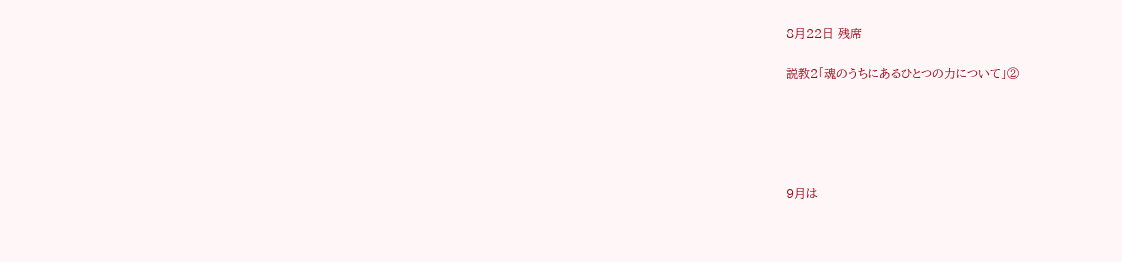8月22日 残席

説教2「魂のうちにあるひとつの力について」②





9月は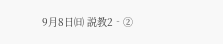9月8日㈰ 説教2‐②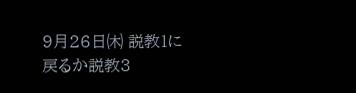9月26日㈭ 説教1に戻るか説教3